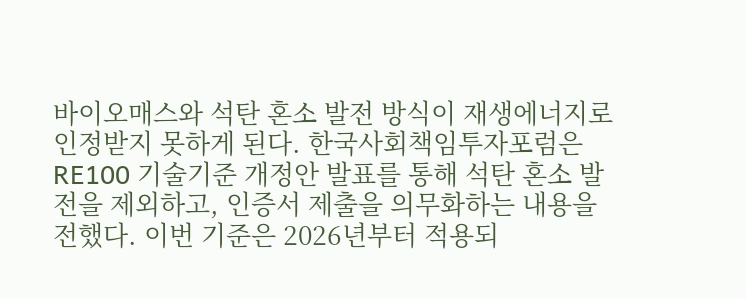바이오매스와 석탄 혼소 발전 방식이 재생에너지로 인정받지 못하게 된다. 한국사회책임투자포럼은 RE100 기술기준 개정안 발표를 통해 석탄 혼소 발전을 제외하고, 인증서 제출을 의무화하는 내용을 전했다. 이번 기준은 2026년부터 적용되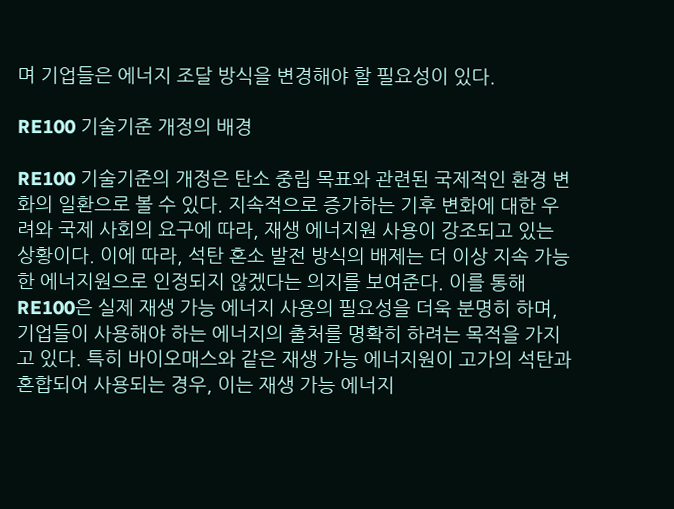며 기업들은 에너지 조달 방식을 변경해야 할 필요성이 있다.

RE100 기술기준 개정의 배경

RE100 기술기준의 개정은 탄소 중립 목표와 관련된 국제적인 환경 변화의 일환으로 볼 수 있다. 지속적으로 증가하는 기후 변화에 대한 우려와 국제 사회의 요구에 따라, 재생 에너지원 사용이 강조되고 있는 상황이다. 이에 따라, 석탄 혼소 발전 방식의 배제는 더 이상 지속 가능한 에너지원으로 인정되지 않겠다는 의지를 보여준다. 이를 통해 RE100은 실제 재생 가능 에너지 사용의 필요성을 더욱 분명히 하며, 기업들이 사용해야 하는 에너지의 출처를 명확히 하려는 목적을 가지고 있다. 특히 바이오매스와 같은 재생 가능 에너지원이 고가의 석탄과 혼합되어 사용되는 경우, 이는 재생 가능 에너지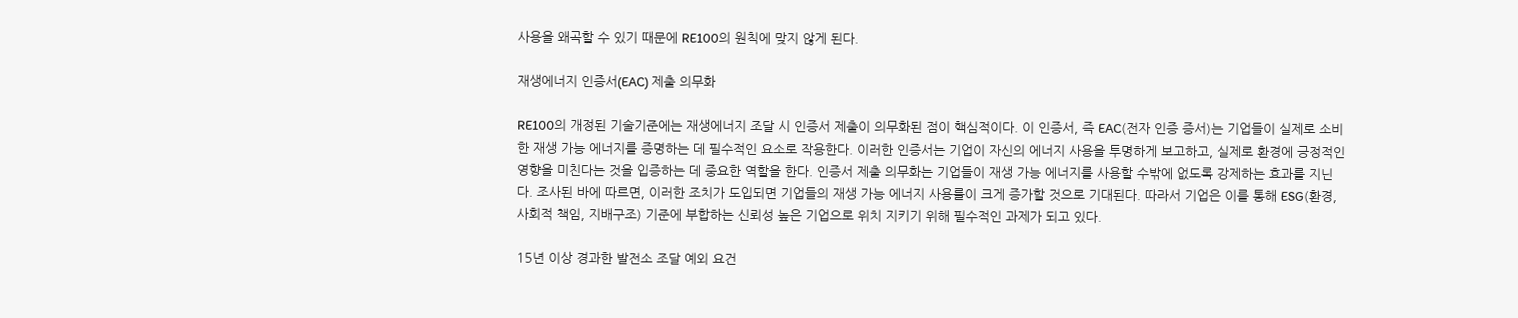사용을 왜곡할 수 있기 때문에 RE100의 원칙에 맞지 않게 된다.

재생에너지 인증서(EAC) 제출 의무화

RE100의 개정된 기술기준에는 재생에너지 조달 시 인증서 제출이 의무화된 점이 핵심적이다. 이 인증서, 즉 EAC(전자 인증 증서)는 기업들이 실제로 소비한 재생 가능 에너지를 증명하는 데 필수적인 요소로 작용한다. 이러한 인증서는 기업이 자신의 에너지 사용을 투명하게 보고하고, 실제로 환경에 긍정적인 영향을 미친다는 것을 입증하는 데 중요한 역할을 한다. 인증서 제출 의무화는 기업들이 재생 가능 에너지를 사용할 수밖에 없도록 강제하는 효과를 지닌다. 조사된 바에 따르면, 이러한 조치가 도입되면 기업들의 재생 가능 에너지 사용률이 크게 증가할 것으로 기대된다. 따라서 기업은 이를 통해 ESG(환경, 사회적 책임, 지배구조) 기준에 부합하는 신뢰성 높은 기업으로 위치 지키기 위해 필수적인 과제가 되고 있다.

15년 이상 경과한 발전소 조달 예외 요건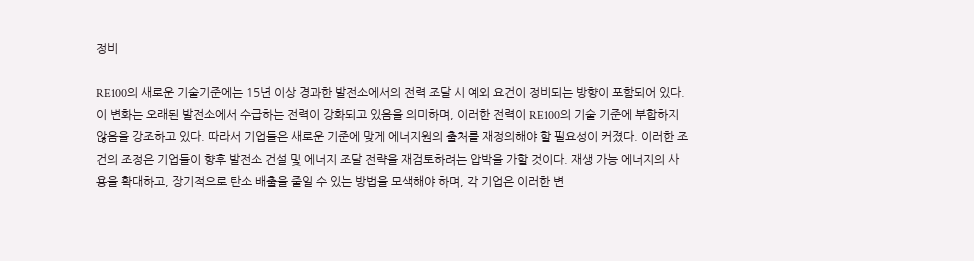정비

RE100의 새로운 기술기준에는 15년 이상 경과한 발전소에서의 전력 조달 시 예외 요건이 정비되는 방향이 포함되어 있다. 이 변화는 오래된 발전소에서 수급하는 전력이 강화되고 있음을 의미하며, 이러한 전력이 RE100의 기술 기준에 부합하지 않음을 강조하고 있다. 따라서 기업들은 새로운 기준에 맞게 에너지원의 출처를 재정의해야 할 필요성이 커졌다. 이러한 조건의 조정은 기업들이 향후 발전소 건설 및 에너지 조달 전략을 재검토하려는 압박을 가할 것이다. 재생 가능 에너지의 사용을 확대하고, 장기적으로 탄소 배출을 줄일 수 있는 방법을 모색해야 하며, 각 기업은 이러한 변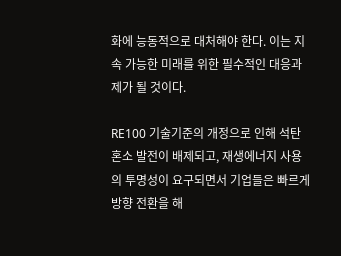화에 능동적으로 대처해야 한다. 이는 지속 가능한 미래를 위한 필수적인 대응과제가 될 것이다.

RE100 기술기준의 개정으로 인해 석탄 혼소 발전이 배제되고, 재생에너지 사용의 투명성이 요구되면서 기업들은 빠르게 방향 전환을 해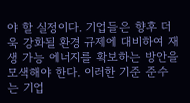야 할 실정이다. 기업들은 향후 더욱 강화될 환경 규제에 대비하여 재생 가능 에너지를 확보하는 방안을 모색해야 한다. 이러한 기준 준수는 기업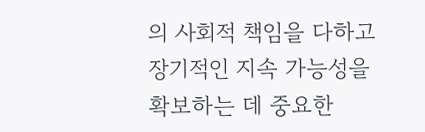의 사회적 책임을 다하고 장기적인 지속 가능성을 확보하는 데 중요한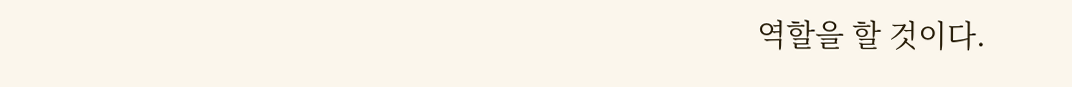역할을 할 것이다.